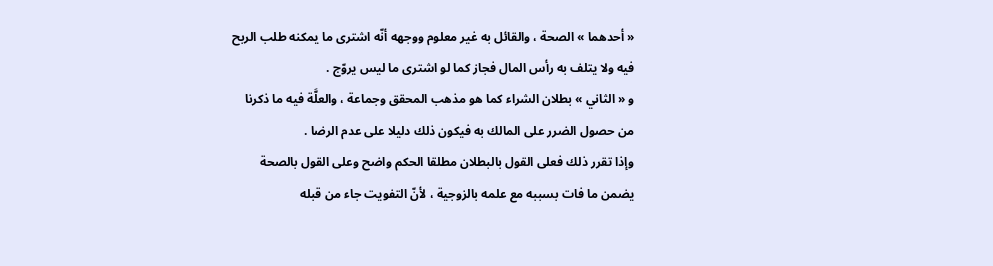« أحدهما » الصحة ، والقائل به غير معلوم ووجهه أنّه اشترى ما يمكنه طلب الربح فيه ولا يتلف به رأس المال فجاز كما لو اشترى ما ليس يروّج .
و « الثاني » بطلان الشراء كما هو مذهب المحقق وجماعة ، والعلَّة فيه ما ذكرنا من حصول الضرر على المالك به فيكون ذلك دليلا على عدم الرضا .
وإذا تقرر ذلك فعلى القول بالبطلان مطلقا الحكم واضح وعلى القول بالصحة يضمن ما فات بسببه مع علمه بالزوجية ، لأنّ التفويت جاء من قبله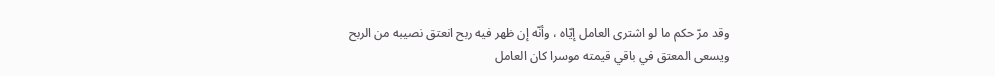وقد مرّ حكم ما لو اشترى العامل إيّاه ، وأنّه إن ظهر فيه ربح انعتق نصيبه من الربح ويسعى المعتق في باقي قيمته موسرا كان العامل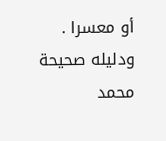أو معسرا .
ودليله صحيحة محمد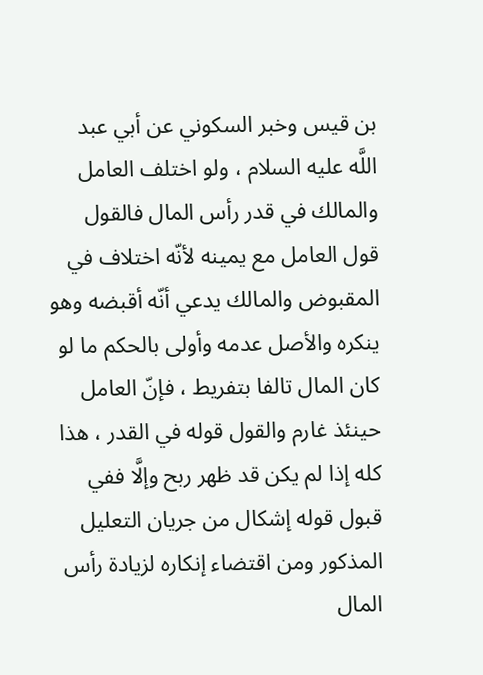بن قيس وخبر السكوني عن أبي عبد اللَّه عليه السلام ، ولو اختلف العامل والمالك في قدر رأس المال فالقول قول العامل مع يمينه لأنّه اختلاف في المقبوض والمالك يدعي أنّه أقبضه وهو ينكره والأصل عدمه وأولى بالحكم ما لو كان المال تالفا بتفريط ، فإنّ العامل حينئذ غارم والقول قوله في القدر ، هذا كله إذا لم يكن قد ظهر ربح وإلَّا ففي قبول قوله إشكال من جريان التعليل المذكور ومن اقتضاء إنكاره لزيادة رأس المال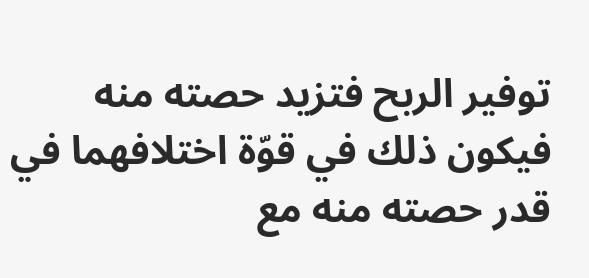توفير الربح فتزيد حصته منه فيكون ذلك في قوّة اختلافهما في قدر حصته منه مع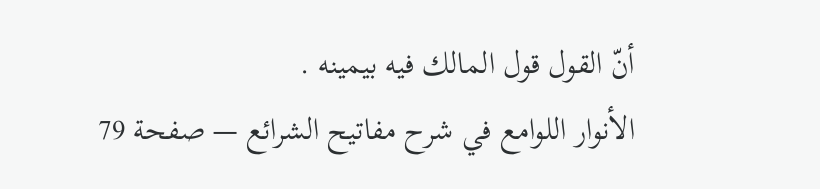أنّ القول قول المالك فيه بيمينه .
الأنوار اللوامع في شرح مفاتيح الشرائع — صفحة 79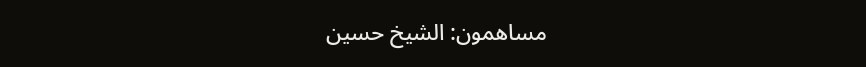مساهمون: الشيخ حسين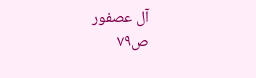آل عصفور
ص٧٩